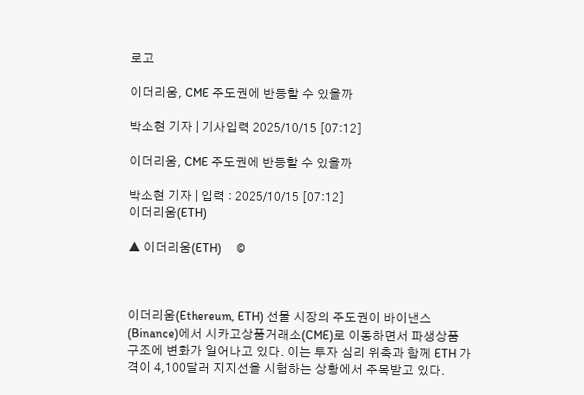로고

이더리움, CME 주도권에 반등할 수 있을까

박소현 기자 | 기사입력 2025/10/15 [07:12]

이더리움, CME 주도권에 반등할 수 있을까

박소현 기자 | 입력 : 2025/10/15 [07:12]
이더리움(ETH)

▲ 이더리움(ETH)     ©



이더리움(Ethereum, ETH) 선물 시장의 주도권이 바이낸스(Binance)에서 시카고상품거래소(CME)로 이동하면서 파생상품 구조에 변화가 일어나고 있다. 이는 투자 심리 위축과 함께 ETH 가격이 4,100달러 지지선을 시험하는 상황에서 주목받고 있다.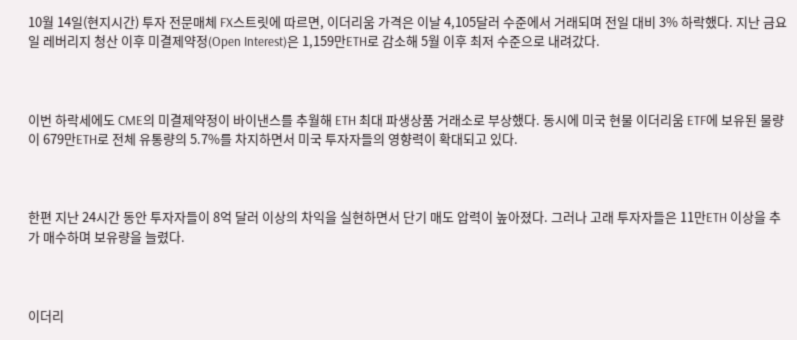10월 14일(현지시간) 투자 전문매체 FX스트릿에 따르면, 이더리움 가격은 이날 4,105달러 수준에서 거래되며 전일 대비 3% 하락했다. 지난 금요일 레버리지 청산 이후 미결제약정(Open Interest)은 1,159만ETH로 감소해 5월 이후 최저 수준으로 내려갔다.



이번 하락세에도 CME의 미결제약정이 바이낸스를 추월해 ETH 최대 파생상품 거래소로 부상했다. 동시에 미국 현물 이더리움 ETF에 보유된 물량이 679만ETH로 전체 유통량의 5.7%를 차지하면서 미국 투자자들의 영향력이 확대되고 있다.



한편 지난 24시간 동안 투자자들이 8억 달러 이상의 차익을 실현하면서 단기 매도 압력이 높아졌다. 그러나 고래 투자자들은 11만ETH 이상을 추가 매수하며 보유량을 늘렸다.



이더리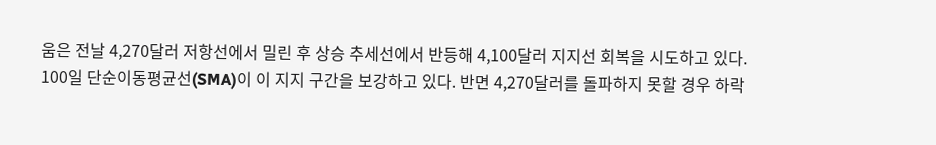움은 전날 4,270달러 저항선에서 밀린 후 상승 추세선에서 반등해 4,100달러 지지선 회복을 시도하고 있다. 100일 단순이동평균선(SMA)이 이 지지 구간을 보강하고 있다. 반면 4,270달러를 돌파하지 못할 경우 하락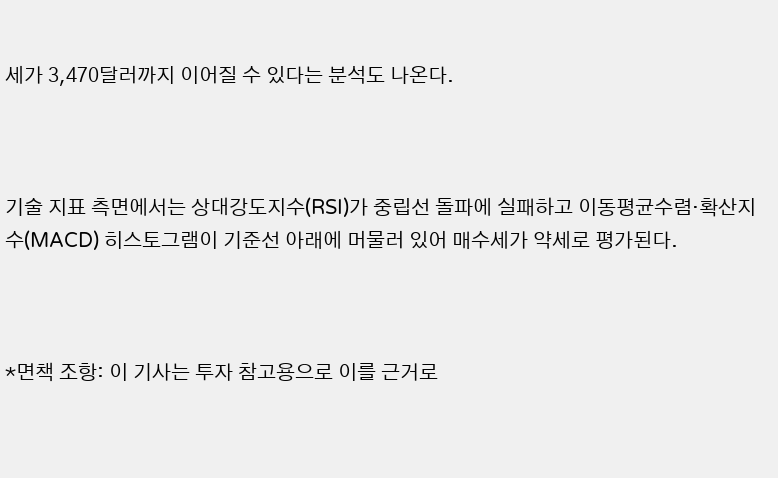세가 3,470달러까지 이어질 수 있다는 분석도 나온다.



기술 지표 측면에서는 상대강도지수(RSI)가 중립선 돌파에 실패하고 이동평균수렴·확산지수(MACD) 히스토그램이 기준선 아래에 머물러 있어 매수세가 약세로 평가된다.



*면책 조항: 이 기사는 투자 참고용으로 이를 근거로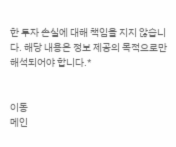한 투자 손실에 대해 책임을 지지 않습니다. 해당 내용은 정보 제공의 목적으로만 해석되어야 합니다.*


이동
메인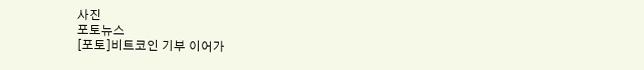사진
포토뉴스
[포토]비트코인 기부 이어가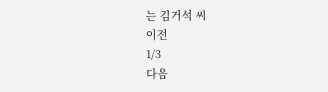는 김거석 씨
이전
1/3
다음